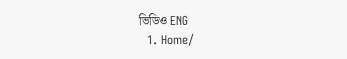ভিডিও ENG
  1. Home/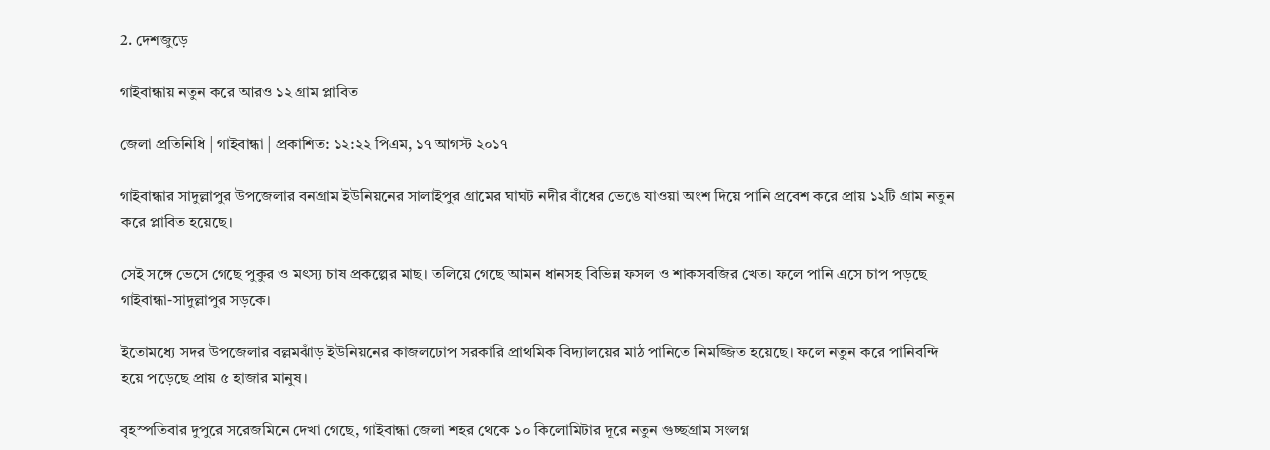2. দেশজুড়ে

গাইবান্ধায় নতুন করে আরও ১২ গ্রাম প্লাবিত

জেলা প্রতিনিধি | গাইবান্ধা | প্রকাশিত: ১২:২২ পিএম, ১৭ আগস্ট ২০১৭

গাইবান্ধার সাদুল্লাপুর উপজেলার বনগ্রাম ইউনিয়নের সালাইপুর গ্রামের ঘাঘট নদীর বাঁধের ভেঙে যাওয়া অংশ দিয়ে পানি প্রবেশ করে প্রায় ১২টি গ্রাম নতুন করে প্লাবিত হয়েছে।

সেই সঙ্গে ভেসে গেছে পুকুর ও মৎস্য চাষ প্রকল্পের মাছ। তলিয়ে গেছে আমন ধানসহ বিভিন্ন ফসল ও শাকসবজির খেত। ফলে পানি এসে চাপ পড়ছে গাইবান্ধা-সাদুল্লাপুর সড়কে।

ইতোমধ্যে সদর উপজেলার বল্লমঝাঁড় ইউনিয়নের কাজলঢোপ সরকারি প্রাথমিক বিদ্যালয়ের মাঠ পানিতে নিমজ্জিত হয়েছে। ফলে নতুন করে পানিবন্দি হয়ে পড়েছে প্রায় ৫ হাজার মানুষ।

বৃহস্পতিবার দুপুরে সরেজমিনে দেখা গেছে, গাইবান্ধা জেলা শহর থেকে ১০ কিলোমিটার দূরে নতুন গুচ্ছগ্রাম সংলগ্ন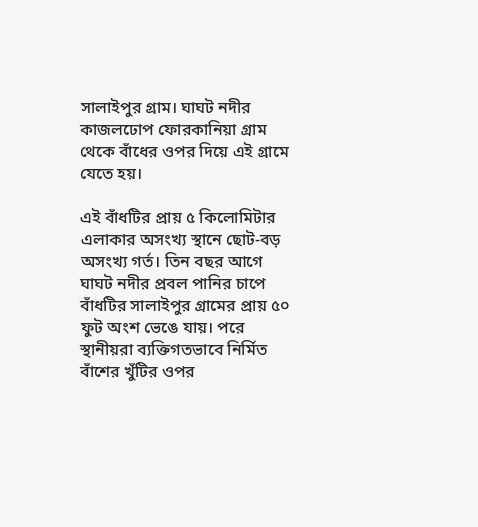সালাইপুর গ্রাম। ঘাঘট নদীর কাজলঢোপ ফোরকানিয়া গ্রাম থেকে বাঁধের ওপর দিয়ে এই গ্রামে যেতে হয়।

এই বাঁধটির প্রায় ৫ কিলোমিটার এলাকার অসংখ্য স্থানে ছোট-বড় অসংখ্য গর্ত। তিন বছর আগে ঘাঘট নদীর প্রবল পানির চাপে বাঁধটির সালাইপুর গ্রামের প্রায় ৫০ ফুট অংশ ভেঙে যায়। পরে স্থানীয়রা ব্যক্তিগতভাবে নির্মিত বাঁশের খুঁটির ওপর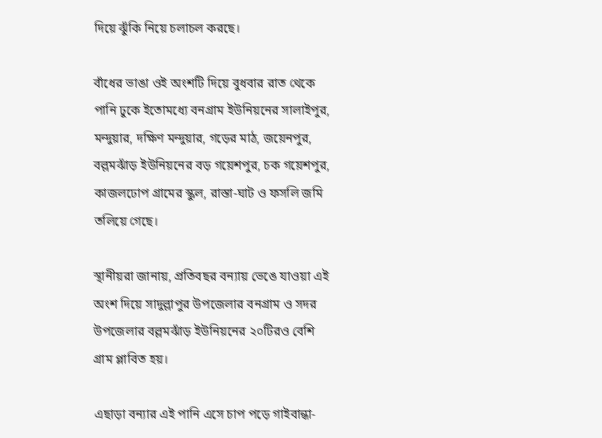দিয়ে ঝুঁকি নিয়ে চলাচল করছে।

বাঁধের ভাঙা ওই অংশটি দিয়ে বুধবার রাত থেকে পানি ঢুকে ইতোমধ্যে বনগ্রাম ইউনিয়নের সালাইপুর, মন্দুয়ার, দক্ষিণ মন্দুয়ার, গড়ের মাঠ, জয়েনপুর, বল্লমঝাঁড় ইউনিয়নের বড় গয়েশপুর, চক গয়েশপুর, কাজলঢোপ গ্রামের স্কুল, রাস্তা-ঘাট ও ফসলি জমি তলিয়ে গেছে।

স্থানীয়রা জানায়, প্রতিবছর বন্যায় ভেঙে যাওয়া এই অংশ দিয়ে সাদুল্লাপুর উপজেলার বনগ্রাম ও সদর উপজেলার বল্লমঝাঁড় ইউনিয়নের ২০টিরও বেশি গ্রাম প্লাবিত হয়।

এছাড়া বন্যার এই পানি এসে চাপ পড়ে গাইবান্ধা-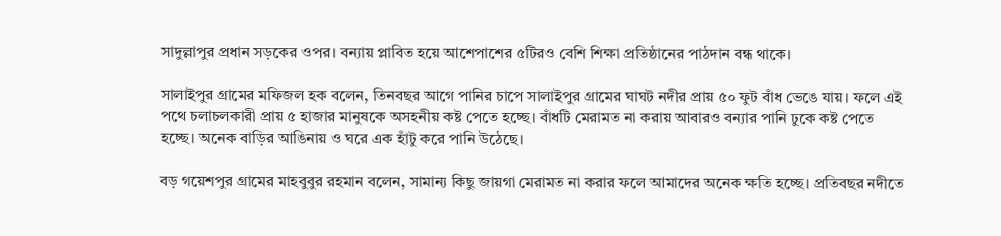সাদুল্লাপুর প্রধান সড়কের ওপর। বন্যায় প্লাবিত হয়ে আশেপাশের ৫টিরও বেশি শিক্ষা প্রতিষ্ঠানের পাঠদান বন্ধ থাকে।

সালাইপুর গ্রামের মফিজল হক বলেন, তিনবছর আগে পানির চাপে সালাইপুর গ্রামের ঘাঘট নদীর প্রায় ৫০ ফুট বাঁধ ভেঙে যায়। ফলে এই পথে চলাচলকারী প্রায় ৫ হাজার মানুষকে অসহনীয় কষ্ট পেতে হচ্ছে। বাঁধটি মেরামত না করায় আবারও বন্যার পানি ঢুকে কষ্ট পেতে হচ্ছে। অনেক বাড়ির আঙিনায় ও ঘরে এক হাঁটু করে পানি উঠেছে।

বড় গয়েশপুর গ্রামের মাহবুবুর রহমান বলেন, সামান্য কিছু জায়গা মেরামত না করার ফলে আমাদের অনেক ক্ষতি হচ্ছে। প্রতিবছর নদীতে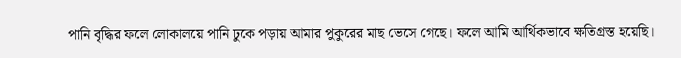পানি বৃদ্ধির ফলে লোকালয়ে পানি ঢুকে পড়ায় আমার পুকুরের মাছ ভেসে গেছে। ফলে আমি আর্থিকভাবে ক্ষতিগ্রস্ত হয়েছি।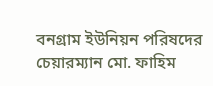বনগ্রাম ইউনিয়ন পরিষদের চেয়ারম্যান মো. ফাহিম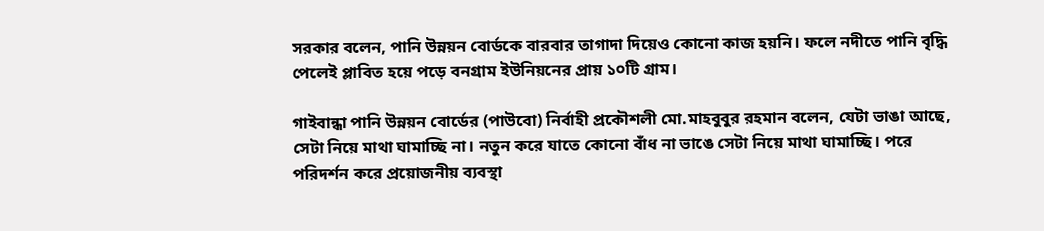সরকার বলেন, পানি উন্নয়ন বোর্ডকে বারবার তাগাদা দিয়েও কোনো কাজ হয়নি। ফলে নদীতে পানি বৃদ্ধি পেলেই প্লাবিত হয়ে পড়ে বনগ্রাম ইউনিয়নের প্রায় ১০টি গ্রাম।

গাইবান্ধা পানি উন্নয়ন বোর্ডের (পাউবো) নির্বাহী প্রকৌশলী মো.মাহবুবুর রহমান বলেন, যেটা ভাঙা আছে, সেটা নিয়ে মাথা ঘামাচ্ছি না। নতুন করে যাতে কোনো বাঁধ না ভাঙে সেটা নিয়ে মাথা ঘামাচ্ছি। পরে পরিদর্শন করে প্রয়োজনীয় ব্যবস্থা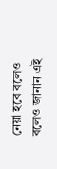নেয়া হবে বলেও বলেও জানান এই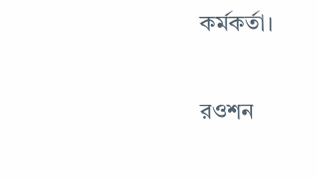কর্মকর্তা।

রওশন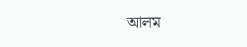আলম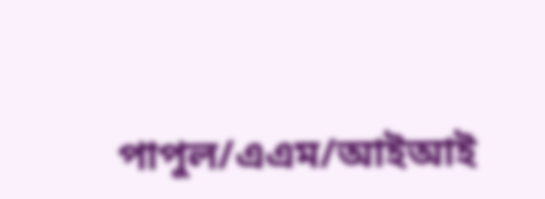পাপুল/এএম/আইআই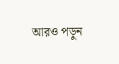আরও পড়ুন